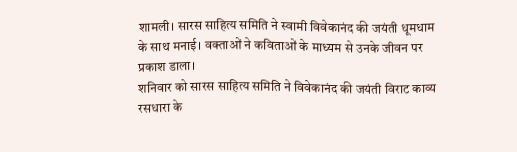शामली। सारस साहित्य समिति ने स्वामी विवेकानंद की जयंती धूमधाम के साथ मनाई। वक्ताओं ने कविताओं के माध्यम से उनके जीवन पर प्रकाश डाला।
शनिवार को सारस साहित्य समिति ने विवेकानंद की जयंती विराट काव्य रसधारा के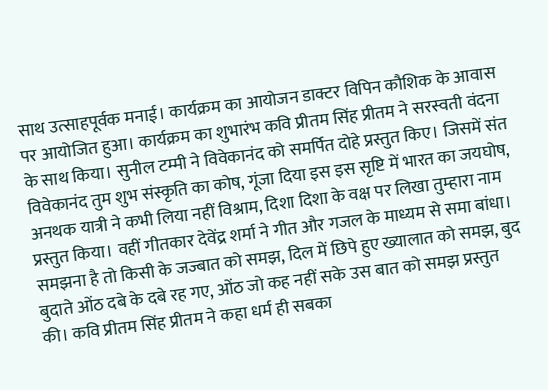साथ उत्साहपूर्वक मनाई। कार्यक्रम का आयोजन डाक्टर विपिन कौशिक के आवास पर आयोजित हुआ। कार्यक्रम का शुभारंभ कवि प्रीतम सिंह प्रीतम ने सरस्वती वंदना के साथ किया। सुनील टम्मी ने विवेकानंद को समर्पित दोहे प्रस्तुत किए। जिसमें संत विवेकानंद तुम शुभ संस्कृति का कोष, गूंजा दिया इस इस सृष्टि में भारत का जयघोष, अनथक यात्री ने कभी लिया नहीं विश्राम, दिशा दिशा के वक्ष पर लिखा तुम्हारा नाम प्रस्तुत किया। वहीं गीतकार देवेंद्र शर्मा ने गीत और गजल के माध्यम से समा बांधा। समझना है तो किसी के जज्बात को समझ, दिल में छिपे हुए ख्यालात को समझ, बुद बुदाते ओंठ दबे के दबे रह गए, ओंठ जो कह नहीं सके उस बात को समझ प्रस्तुत की। कवि प्रीतम सिंह प्रीतम ने कहा धर्म ही सबका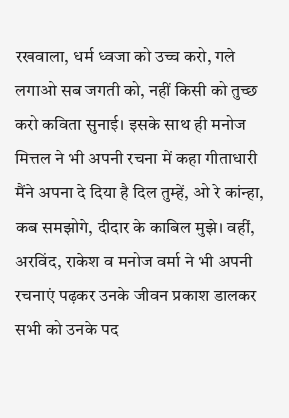रखवाला, धर्म ध्वजा को उच्च करो, गले लगाओ सब जगती को, नहीं किसी को तुच्छ करो कविता सुनाई। इसके साथ ही मनोज मित्तल ने भी अपनी रचना में कहा गीताधारी मैंने अपना दे दिया है दिल तुम्हें, ओ रे कांन्हा, कब समझोगे, दीदार के काबिल मुझे। वहीं, अरविंद, राकेश व मनोज वर्मा ने भी अपनी रचनाएं पढ़कर उनके जीवन प्रकाश डालकर सभी को उनके पद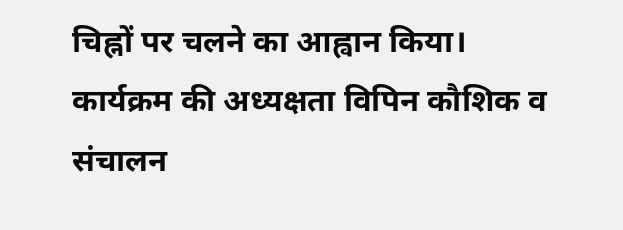चिह्नों पर चलने का आह्वान किया। कार्यक्रम की अध्यक्षता विपिन कौशिक व संचालन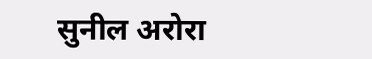सुनील अरोरा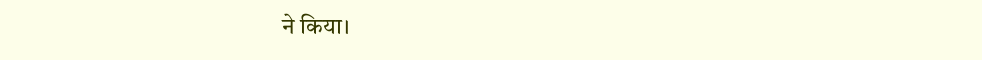ने किया।